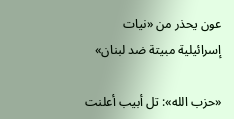عون يحذر من «نيات إسرائيلية مبيتة ضد لبنان»

«حزب الله»: تل أبيب أعلنت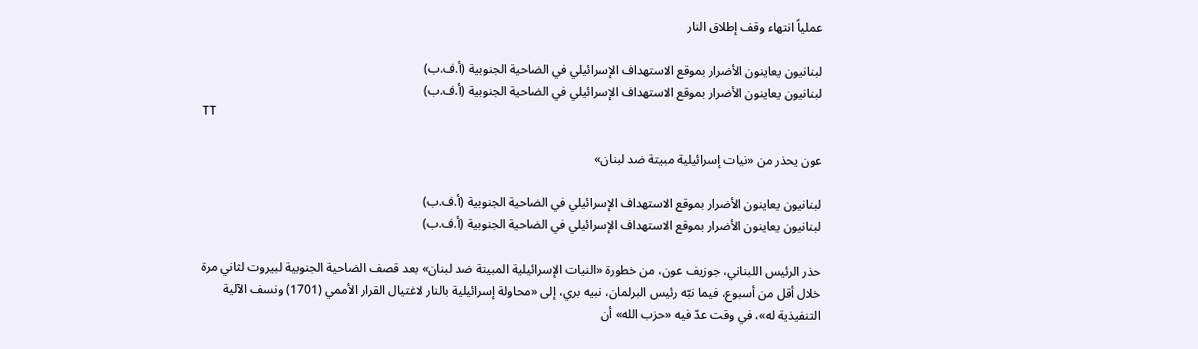عملياً انتهاء وقف إطلاق النار

لبنانيون يعاينون الأضرار بموقع الاستهداف الإسرائيلي في الضاحية الجنوبية (أ.ف.ب)
لبنانيون يعاينون الأضرار بموقع الاستهداف الإسرائيلي في الضاحية الجنوبية (أ.ف.ب)
TT

عون يحذر من «نيات إسرائيلية مبيتة ضد لبنان»

لبنانيون يعاينون الأضرار بموقع الاستهداف الإسرائيلي في الضاحية الجنوبية (أ.ف.ب)
لبنانيون يعاينون الأضرار بموقع الاستهداف الإسرائيلي في الضاحية الجنوبية (أ.ف.ب)

حذر الرئيس اللبناني، جوزيف عون، من خطورة «النيات الإسرائيلية المبيتة ضد لبنان» بعد قصف الضاحية الجنوبية لبيروت لثاني مرة خلال أقل من أسبوع، فيما نبّه رئيس البرلمان، نبيه بري، إلى «محاولة إسرائيلية بالنار لاغتيال القرار الأممي (1701) ونسف الآلية التنفيذية له»، في وقت عدّ فيه «حزب الله» أن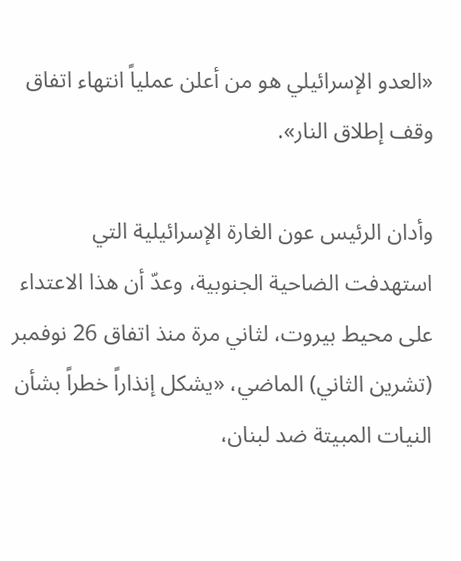«العدو الإسرائيلي هو من أعلن عملياً انتهاء اتفاق وقف إطلاق النار».

وأدان الرئيس عون الغارة الإسرائيلية التي استهدفت الضاحية الجنوبية، وعدّ أن هذا الاعتداء على محيط بيروت، لثاني مرة منذ اتفاق 26 نوفمبر (تشرين الثاني) الماضي، «يشكل إنذاراً خطراً بشأن النيات المبيتة ضد لبنان،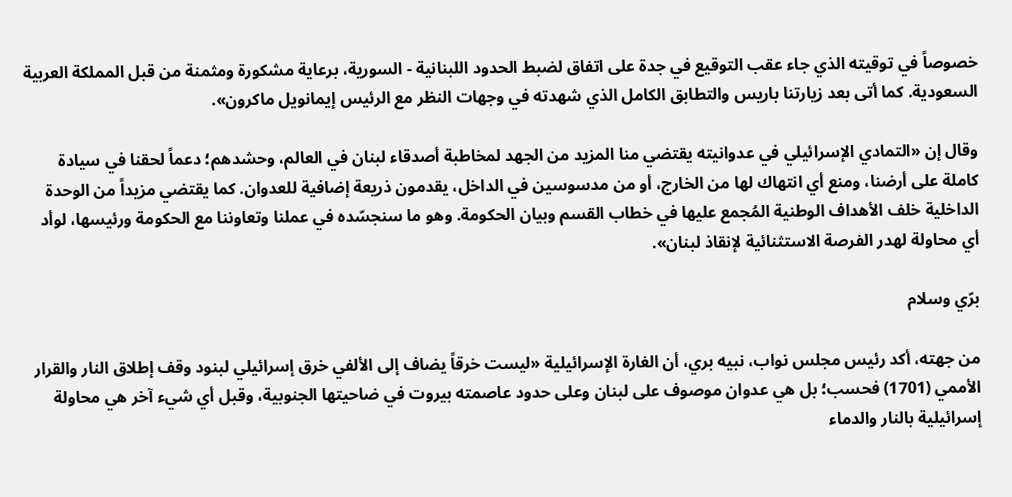خصوصاً في توقيته الذي جاء عقب التوقيع في جدة على اتفاق لضبط الحدود اللبنانية - السورية، برعاية مشكورة ومثمنة من قبل المملكة العربية السعودية. كما أتى بعد زيارتنا باريس والتطابق الكامل الذي شهدته في وجهات النظر مع الرئيس إيمانويل ماكرون».

وقال إن «التمادي الإسرائيلي في عدوانيته يقتضي منا المزيد من الجهد لمخاطبة أصدقاء لبنان في العالم، وحشدهم؛ دعماً لحقنا في سيادة كاملة على أرضنا، ومنع أي انتهاك لها من الخارج، أو من مدسوسين في الداخل، يقدمون ذريعة إضافية للعدوان. كما يقتضي مزيداً من الوحدة الداخلية خلف الأهداف الوطنية المُجمع عليها في خطاب القسم وبيان الحكومة. وهو ما سنجسّده في عملنا وتعاوننا مع الحكومة ورئيسها، لوأد أي محاولة لهدر الفرصة الاستثنائية لإنقاذ لبنان».

برّي وسلام

من جهته، أكد رئيس مجلس نواب، نبيه بري، أن الغارة الإسرائيلية «ليست خرقاً يضاف إلى الألفي خرق إسرائيلي لبنود وقف إطلاق النار والقرار الأممي (1701) فحسب؛ بل هي عدوان موصوف على لبنان وعلى حدود عاصمته بيروت في ضاحيتها الجنوبية، وقبل أي شيء آخر هي محاولة إسرائيلية بالنار والدماء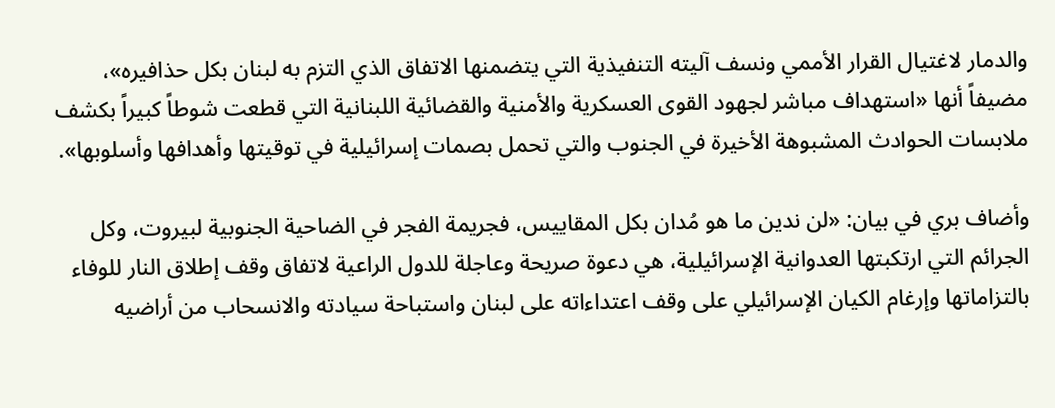والدمار لاغتيال القرار الأممي ونسف آليته التنفيذية التي يتضمنها الاتفاق الذي التزم به لبنان بكل حذافيره»، مضيفاً أنها «استهداف مباشر لجهود القوى العسكرية والأمنية والقضائية اللبنانية التي قطعت شوطاً كبيراً بكشف ملابسات الحوادث المشبوهة الأخيرة في الجنوب والتي تحمل بصمات إسرائيلية في توقيتها وأهدافها وأسلوبها».

وأضاف بري في بيان: «لن ندين ما هو مُدان بكل المقاييس، فجريمة الفجر في الضاحية الجنوبية لبيروت، وكل الجرائم التي ارتكبتها العدوانية الإسرائيلية، هي دعوة صريحة وعاجلة للدول الراعية لاتفاق وقف إطلاق النار للوفاء بالتزاماتها وإرغام الكيان الإسرائيلي على وقف اعتداءاته على لبنان واستباحة سيادته والانسحاب من أراضيه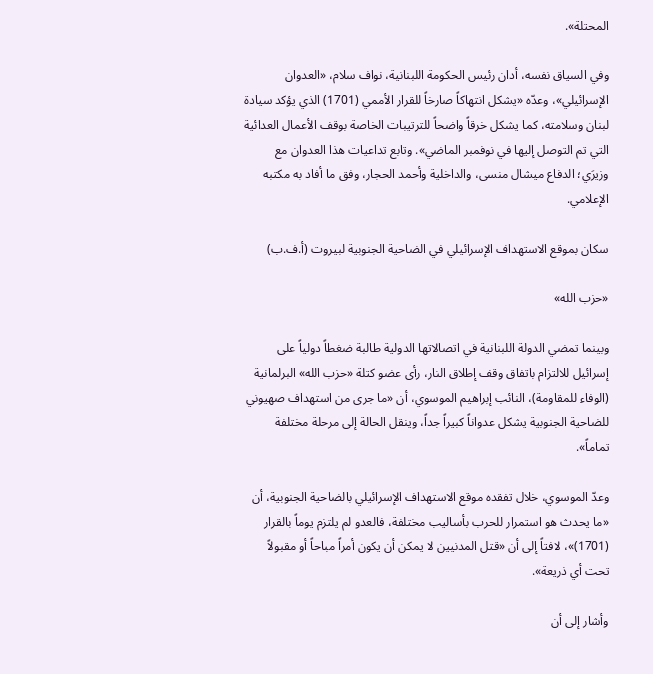المحتلة».

وفي السياق نفسه، أدان رئيس الحكومة اللبنانية، نواف سلام، «العدوان الإسرائيلي»، وعدّه «يشكل انتهاكاً صارخاً للقرار الأممي (1701) الذي يؤكد سيادة لبنان وسلامته، كما يشكل خرقاً واضحاً للترتيبات الخاصة بوقف الأعمال العدائية التي تم التوصل إليها في نوفمبر الماضي». وتابع تداعيات هذا العدوان مع وزيرَي؛ الدفاع ميشال منسى، والداخلية وأحمد الحجار، وفق ما أفاد به مكتبه الإعلامي.

سكان بموقع الاستهداف الإسرائيلي في الضاحية الجنوبية لبيروت (أ.ف.ب)

«حزب الله»

وبينما تمضي الدولة اللبنانية في اتصالاتها الدولية طالبة ضغطاً دولياً على إسرائيل للالتزام باتفاق وقف إطلاق النار، رأى عضو كتلة «حزب الله» البرلمانية (الوفاء للمقاومة)، النائب إبراهيم الموسوي، أن «ما جرى من استهداف صهيوني للضاحية الجنوبية يشكل عدواناً كبيراً جداً، وينقل الحالة إلى مرحلة مختلفة تماماً».

وعدّ الموسوي، خلال تفقده موقع الاستهداف الإسرائيلي بالضاحية الجنوبية، أن «ما يحدث هو استمرار للحرب بأساليب مختلفة، فالعدو لم يلتزم يوماً بالقرار (1701)»، لافتاً إلى أن «قتل المدنيين لا يمكن أن يكون أمراً مباحاً أو مقبولاً تحت أي ذريعة».

وأشار إلى أن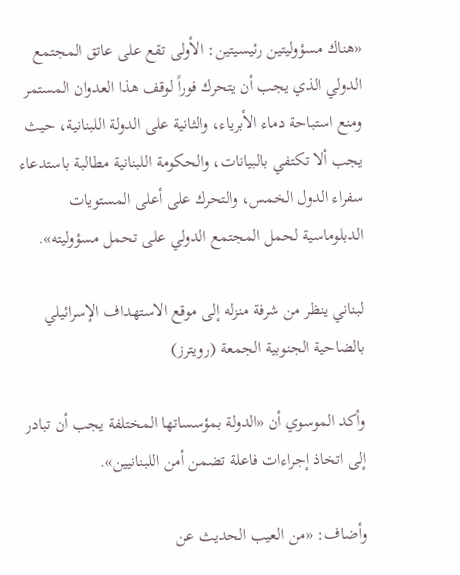«هناك مسؤوليتين رئيسيتين: الأولى تقع على عاتق المجتمع الدولي الذي يجب أن يتحرك فوراً لوقف هذا العدوان المستمر ومنع استباحة دماء الأبرياء، والثانية على الدولة اللبنانية، حيث يجب ألا تكتفي بالبيانات، والحكومة اللبنانية مطالبة باستدعاء سفراء الدول الخمس، والتحرك على أعلى المستويات الدبلوماسية لحمل المجتمع الدولي على تحمل مسؤوليته».

لبناني ينظر من شرفة منزله إلى موقع الاستهداف الإسرائيلي بالضاحية الجنوبية الجمعة (رويترز)

وأكد الموسوي أن «الدولة بمؤسساتها المختلفة يجب أن تبادر إلى اتخاذ إجراءات فاعلة تضمن أمن اللبنانيين».

وأضاف: «من العيب الحديث عن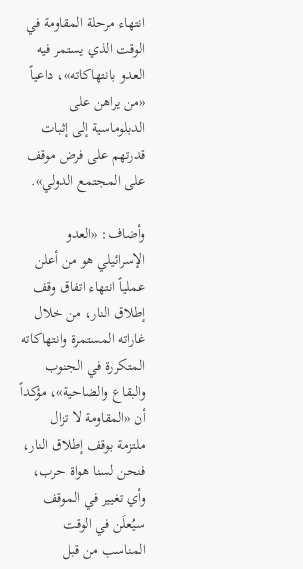انتهاء مرحلة المقاومة في الوقت الذي يستمر فيه العدو بانتهاكاته»، داعياً «من يراهن على الدبلوماسية إلى إثبات قدرتهم على فرض موقف على المجتمع الدولي».

وأضاف: «العدو الإسرائيلي هو من أعلن عملياً انتهاء اتفاق وقف إطلاق النار، من خلال غاراته المستمرة وانتهاكاته المتكررة في الجنوب والبقاع والضاحية»، مؤكداً أن «المقاومة لا تزال ملتزمة بوقف إطلاق النار، فنحن لسنا هواة حرب، وأي تغيير في الموقف سيُعلَن في الوقت المناسب من قبل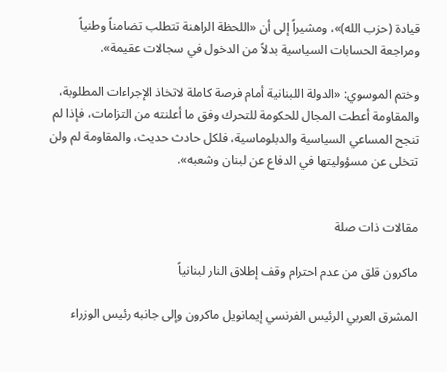قيادة (حزب الله)»، ومشيراً إلى أن «اللحظة الراهنة تتطلب تضامناً وطنياً ومراجعة الحسابات السياسية بدلاً من الدخول في سجالات عقيمة».

وختم الموسوي: «الدولة اللبنانية أمام فرصة كاملة لاتخاذ الإجراءات المطلوبة، والمقاومة أعطت المجال للحكومة للتحرك وفق ما أعلنته من التزامات، فإذا لم تنجح المساعي السياسية والدبلوماسية، فلكل حادث حديث، والمقاومة لم ولن تتخلى عن مسؤوليتها في الدفاع عن لبنان وشعبه».


مقالات ذات صلة

ماكرون قلق من عدم احترام وقف إطلاق النار لبنانياً

المشرق العربي الرئيس الفرنسي إيمانويل ماكرون وإلى جانبه رئيس الوزراء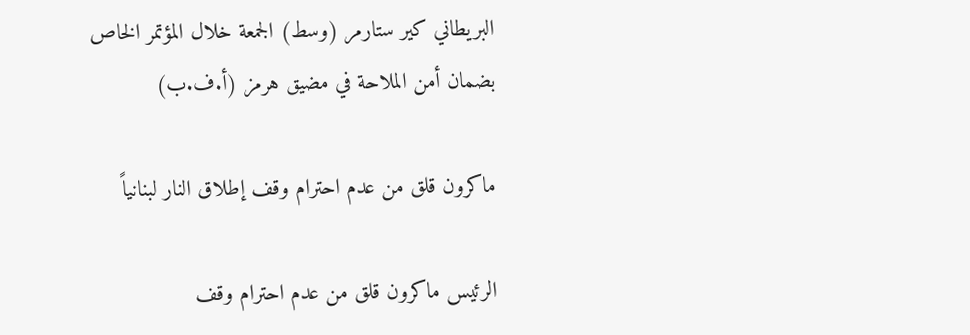البريطاني كير ستارمر (وسط) الجمعة خلال المؤتمر الخاص بضمان أمن الملاحة في مضيق هرمز (أ.ف.ب)

ماكرون قلق من عدم احترام وقف إطلاق النار لبنانياً

الرئيس ماكرون قلق من عدم احترام وقف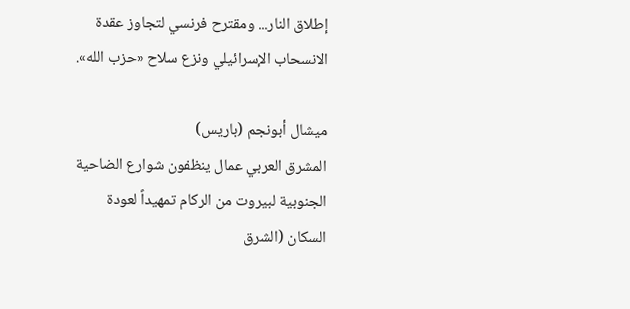إطلاق النار... ومقترح فرنسي لتجاوز عقدة الانسحاب الإسرائيلي ونزع سلاح «حزب الله».

ميشال أبونجم (باريس)
المشرق العربي عمال ينظفون شوارع الضاحية الجنوبية لبيروت من الركام تمهيداً لعودة السكان (الشرق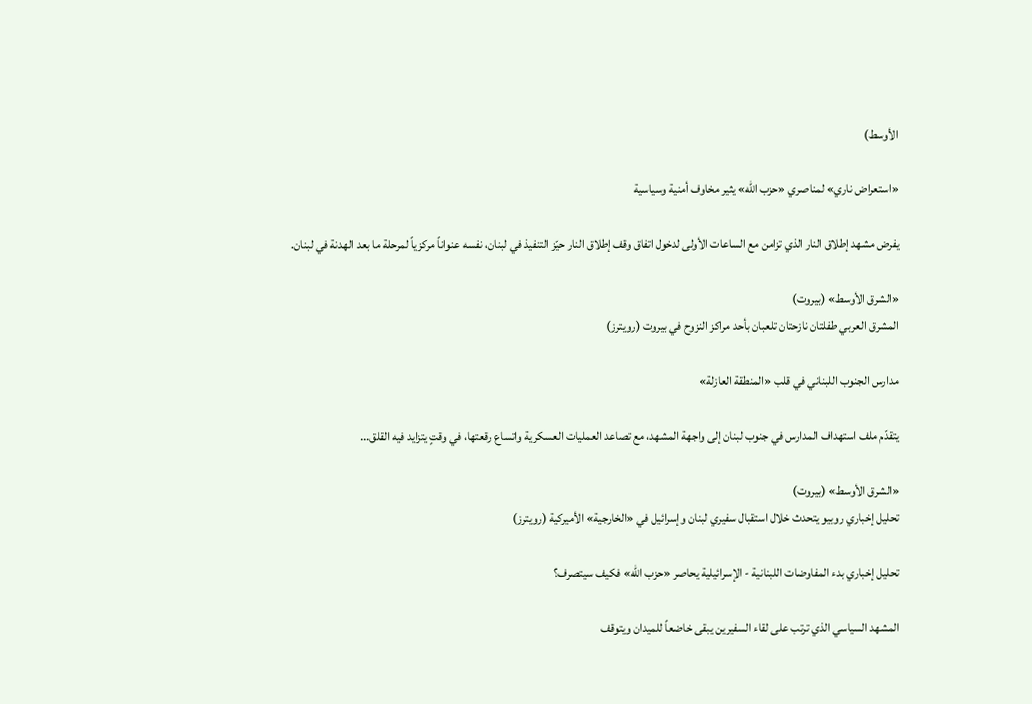الأوسط)

«استعراض ناري» لمناصري «حزب الله» يثير مخاوف أمنية وسياسية

يفرض مشهد إطلاق النار الذي تزامن مع الساعات الأولى لدخول اتفاق وقف إطلاق النار حيّز التنفيذ في لبنان، نفسه عنواناً مركزياً لمرحلة ما بعد الهدنة في لبنان.

«الشرق الأوسط» (بيروت)
المشرق العربي طفلتان نازحتان تلعبان بأحد مراكز النزوح في بيروت (رويترز)

مدارس الجنوب اللبناني في قلب «المنطقة العازلة»

يتقدّم ملف استهداف المدارس في جنوب لبنان إلى واجهة المشهد، مع تصاعد العمليات العسكرية واتساع رقعتها، في وقتٍ يتزايد فيه القلق...

«الشرق الأوسط» (بيروت)
تحليل إخباري روبيو يتحدث خلال استقبال سفيري لبنان وإسرائيل في «الخارجية» الأميركية (رويترز)

تحليل إخباري بدء المفاوضات اللبنانية - الإسرائيلية يحاصر «حزب الله» فكيف سيتصرف؟

المشهد السياسي الذي ترتب على لقاء السفيرين يبقى خاضعاً للميدان ويتوقف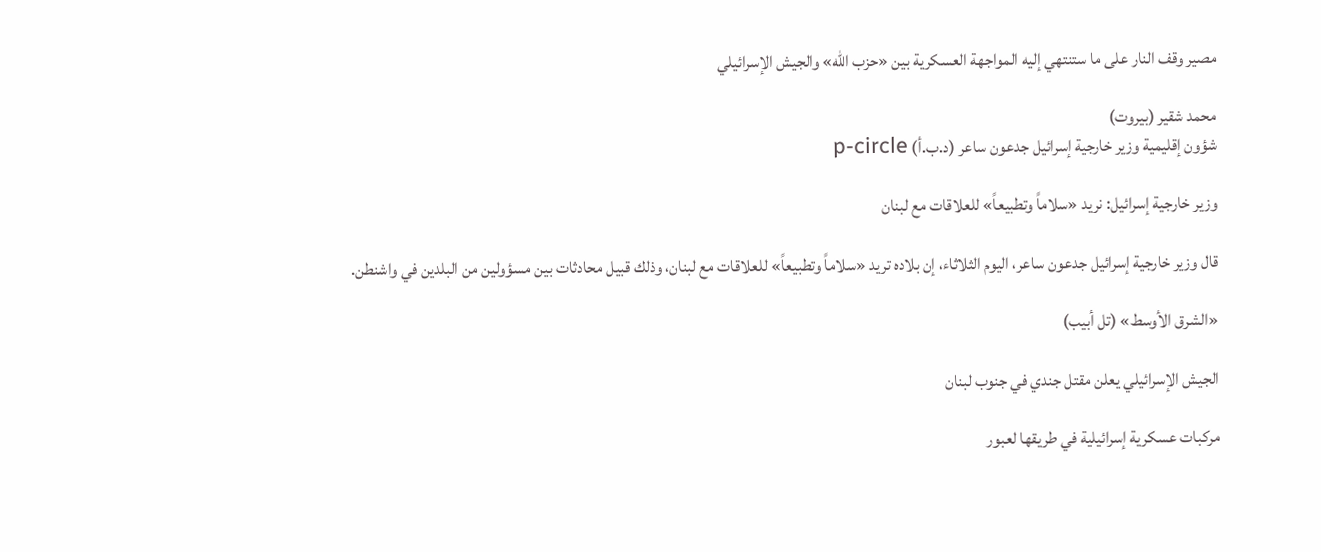مصير وقف النار على ما ستنتهي إليه المواجهة العسكرية بين «حزب الله» والجيش الإسرائيلي

محمد شقير (بيروت)
شؤون إقليمية وزير خارجية إسرائيل جدعون ساعر (د.ب.أ) p-circle

وزير خارجية إسرائيل: نريد «سلاماً وتطبيعاً» للعلاقات مع لبنان

قال وزير خارجية إسرائيل جدعون ساعر، اليوم الثلاثاء، إن بلاده تريد «سلاماً وتطبيعاً» للعلاقات مع لبنان، وذلك قبيل محادثات بين مسؤولين من البلدين في واشنطن.

«الشرق الأوسط» (تل أبيب)

الجيش الإسرائيلي يعلن مقتل جندي في جنوب لبنان

مركبات عسكرية إسرائيلية في طريقها لعبور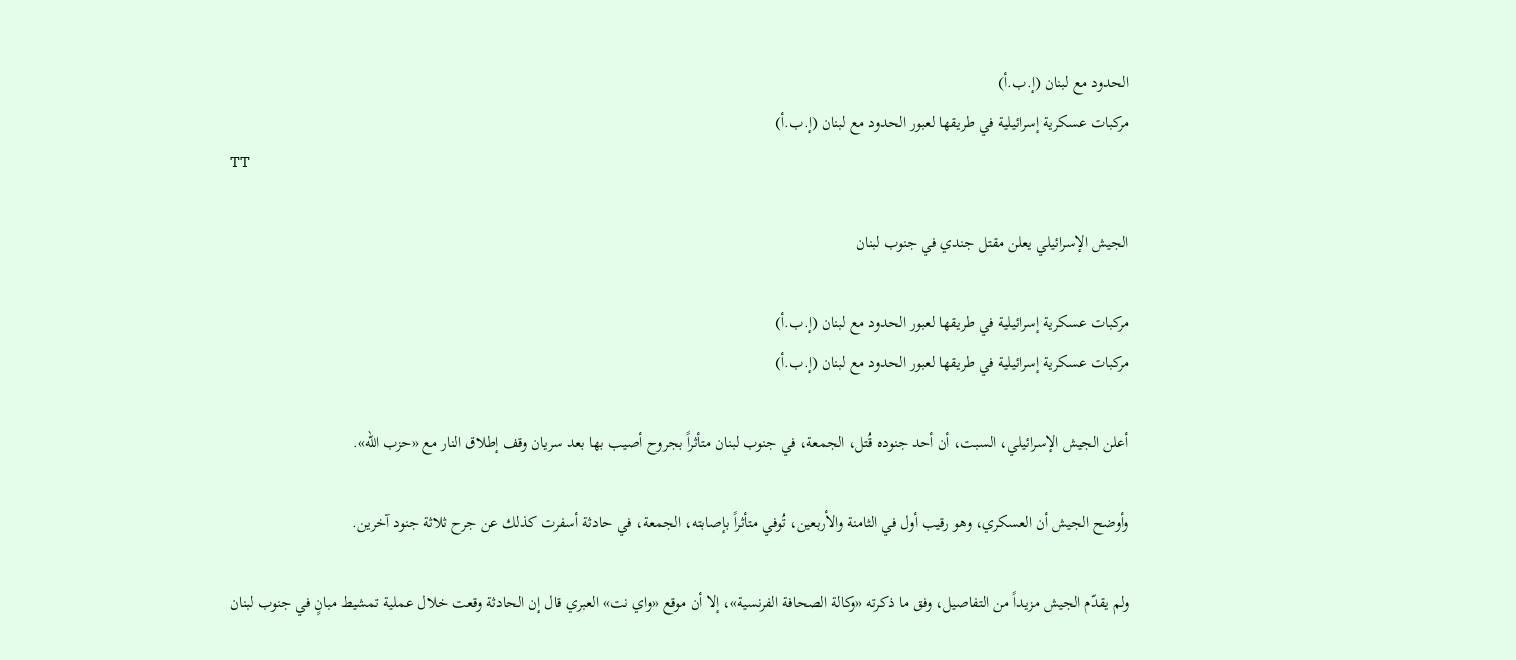الحدود مع لبنان (إ.ب.أ)
مركبات عسكرية إسرائيلية في طريقها لعبور الحدود مع لبنان (إ.ب.أ)
TT

الجيش الإسرائيلي يعلن مقتل جندي في جنوب لبنان

مركبات عسكرية إسرائيلية في طريقها لعبور الحدود مع لبنان (إ.ب.أ)
مركبات عسكرية إسرائيلية في طريقها لعبور الحدود مع لبنان (إ.ب.أ)

أعلن الجيش الإسرائيلي، السبت، أن أحد جنوده قُتل، الجمعة، في جنوب لبنان متأثراً بجروح أصيب بها بعد سريان وقف إطلاق النار مع «حزب الله».

وأوضح الجيش أن العسكري، وهو رقيب أول في الثامنة والأربعين، تُوفي متأثراً بإصابته، الجمعة، في حادثة أسفرت كذلك عن جرح ثلاثة جنود آخرين.

ولم يقدّم الجيش مزيداً من التفاصيل، وفق ما ذكرته «وكالة الصحافة الفرنسية»، إلا أن موقع «واي نت» العبري قال إن الحادثة وقعت خلال عملية تمشيط مبانٍ في جنوب لبنان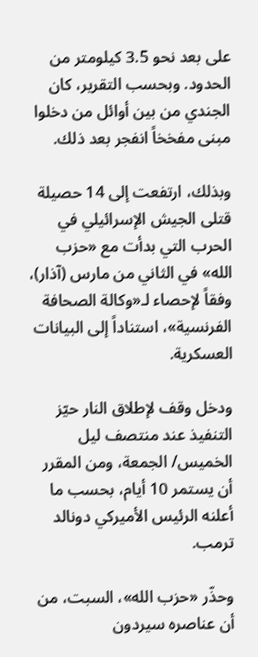على بعد نحو 3.5 كيلومتر من الحدود. وبحسب التقرير، كان الجندي من بين أوائل من دخلوا مبنى مفخخاً انفجر بعد ذلك.

وبذلك، ارتفعت إلى 14 حصيلة قتلى الجيش الإسرائيلي في الحرب التي بدأت مع «حزب الله» في الثاني من مارس (آذار)، وفقاً لإحصاء لـ«وكالة الصحافة الفرنسية»، استناداً إلى البيانات العسكرية.

ودخل وقف لإطلاق النار حيّز التنفيذ عند منتصف ليل الخميس/ الجمعة، ومن المقرر أن يستمر 10 أيام، بحسب ما أعلنه الرئيس الأميركي دونالد ترمب.

وحذّر «حزب الله»، السبت، من أن عناصره سيردون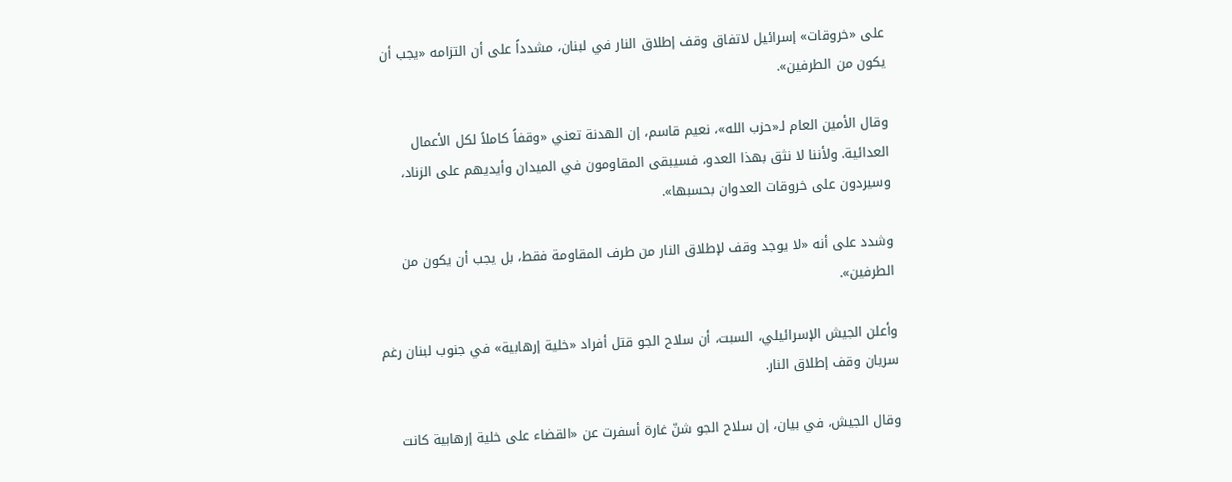على «خروقات» إسرائيل لاتفاق وقف إطلاق النار في لبنان، مشدداً على أن التزامه «يجب أن يكون من الطرفين».

وقال الأمين العام لـ«حزب الله»، نعيم قاسم، إن الهدنة تعني «وقفاً كاملاً لكل الأعمال العدائية. ولأننا لا نثق بهذا العدو، فسيبقى المقاومون في الميدان وأيديهم على الزناد، وسيردون على خروقات العدوان بحسبها».

وشدد على أنه «لا يوجد وقف لإطلاق النار من طرف المقاومة فقط، بل يجب أن يكون من الطرفين».

وأعلن الجيش الإسرائيلي، السبت، أن سلاح الجو قتل أفراد «خلية إرهابية» في جنوب لبنان رغم سريان وقف إطلاق النار.

وقال الجيش، في بيان، إن سلاح الجو شنّ غارة أسفرت عن «القضاء على خلية إرهابية كانت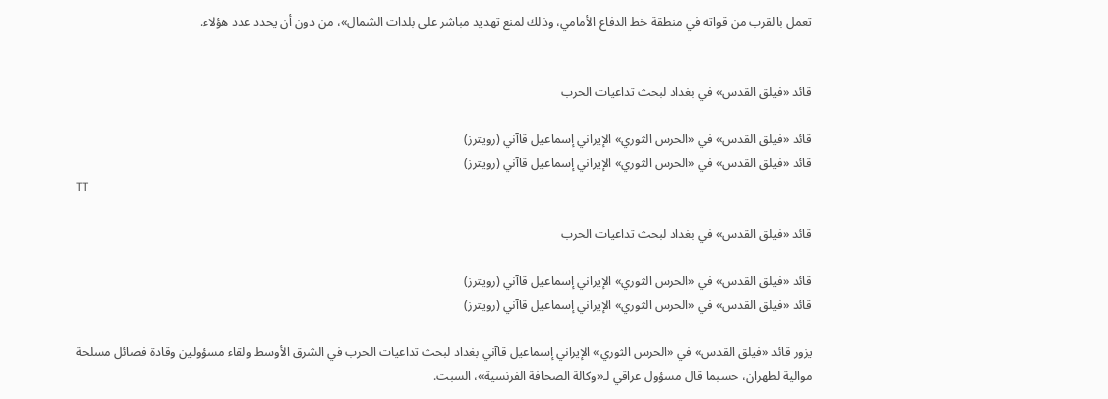تعمل بالقرب من قواته في منطقة خط الدفاع الأمامي، وذلك لمنع تهديد مباشر على بلدات الشمال»، من دون أن يحدد عدد هؤلاء.


قائد «فيلق القدس» في بغداد لبحث تداعيات الحرب

قائد «فيلق القدس» في «الحرس الثوري» الإيراني إسماعيل قاآني (رويترز)
قائد «فيلق القدس» في «الحرس الثوري» الإيراني إسماعيل قاآني (رويترز)
TT

قائد «فيلق القدس» في بغداد لبحث تداعيات الحرب

قائد «فيلق القدس» في «الحرس الثوري» الإيراني إسماعيل قاآني (رويترز)
قائد «فيلق القدس» في «الحرس الثوري» الإيراني إسماعيل قاآني (رويترز)

يزور قائد «فيلق القدس» في «الحرس الثوري» الإيراني إسماعيل قاآني بغداد لبحث تداعيات الحرب في الشرق الأوسط ولقاء مسؤولين وقادة فصائل مسلحة موالية لطهران، حسبما قال مسؤول عراقي لـ«وكالة الصحافة الفرنسية»، السبت.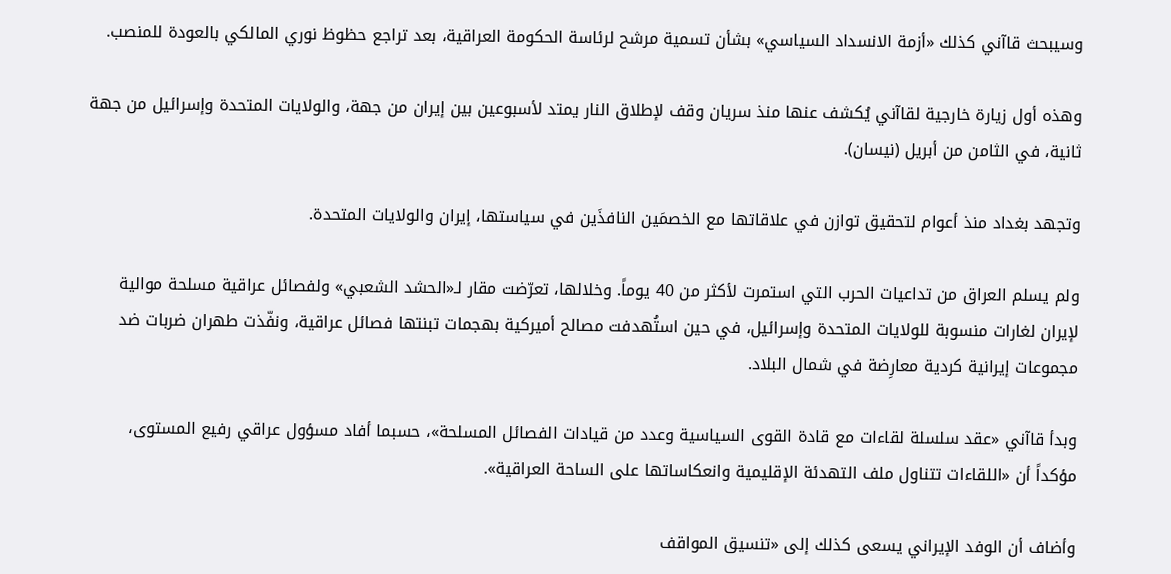وسيبحث قاآني كذلك «أزمة الانسداد السياسي» بشأن تسمية مرشح لرئاسة الحكومة العراقية، بعد تراجع حظوظ نوري المالكي بالعودة للمنصب.

وهذه أول زيارة خارجية لقاآني يُكشف عنها منذ سريان وقف لإطلاق النار يمتد لأسبوعين بين إيران من جهة، والولايات المتحدة وإسرائيل من جهة ثانية، في الثامن من أبريل (نيسان).

وتجهد بغداد منذ أعوام لتحقيق توازن في علاقاتها مع الخصمَين النافذَين في سياستها، إيران والولايات المتحدة.

ولم يسلم العراق من تداعيات الحرب التي استمرت لأكثر من 40 يوماً. وخلالها، تعرّضت مقار لـ«الحشد الشعبي» ولفصائل عراقية مسلحة موالية لإيران لغارات منسوبة للولايات المتحدة وإسرائيل، في حين استُهدفت مصالح أميركية بهجمات تبنتها فصائل عراقية، ونفّذت طهران ضربات ضد مجموعات إيرانية كردية معارِضة في شمال البلاد.

وبدأ قاآني «عقد سلسلة لقاءات مع قادة القوى السياسية وعدد من قيادات الفصائل المسلحة»، حسبما أفاد مسؤول عراقي رفيع المستوى، مؤكداً أن «اللقاءات تتناول ملف التهدئة الإقليمية وانعكاساتها على الساحة العراقية».

وأضاف أن الوفد الإيراني يسعى كذلك إلى «تنسيق المواقف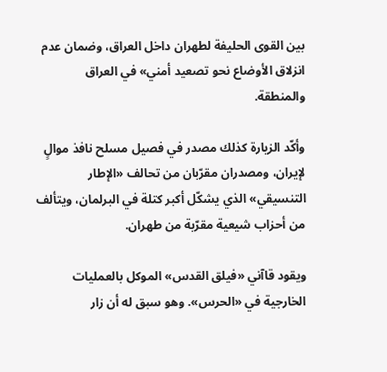بين القوى الحليفة لطهران داخل العراق، وضمان عدم انزلاق الأوضاع نحو تصعيد أمني» في العراق والمنطقة.

وأكّد الزيارة كذلك مصدر في فصيل مسلح نافذ موالٍ لإيران، ومصدران مقرّبان من تحالف «الإطار التنسيقي» الذي يشكّل أكبر كتلة في البرلمان، ويتألف من أحزاب شيعية مقرّبة من طهران.

ويقود قاآني «فيلق القدس» الموكل بالعمليات الخارجية في «الحرس». وهو سبق له أن زار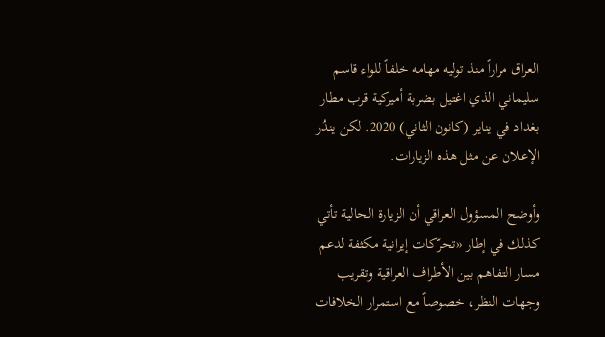العراق مراراً منذ توليه مهامه خلفاً للواء قاسم سليماني الذي اغتيل بضربة أميركية قرب مطار بغداد في يناير (كانون الثاني) 2020. لكن يندُر الإعلان عن مثل هذه الزيارات.

وأوضح المسؤول العراقي أن الزيارة الحالية تأتي كذلك في إطار «تحرّكات إيرانية مكثفة لدعم مسار التفاهم بين الأطراف العراقية وتقريب وجهات النظر، خصوصاً مع استمرار الخلافات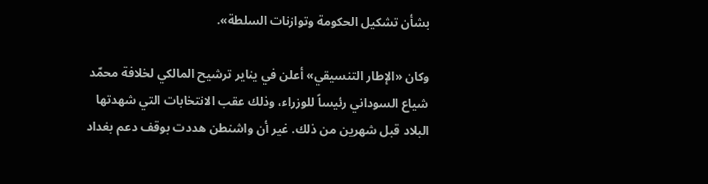بشأن تشكيل الحكومة وتوازنات السلطة».

وكان «الإطار التنسيقي» أعلن في يناير ترشيح المالكي لخلافة محمّد شياع السوداني رئيساً للوزراء، وذلك عقب الانتخابات التي شهدتها البلاد قبل شهرين من ذلك. غير أن واشنطن هددت بوقف دعم بغداد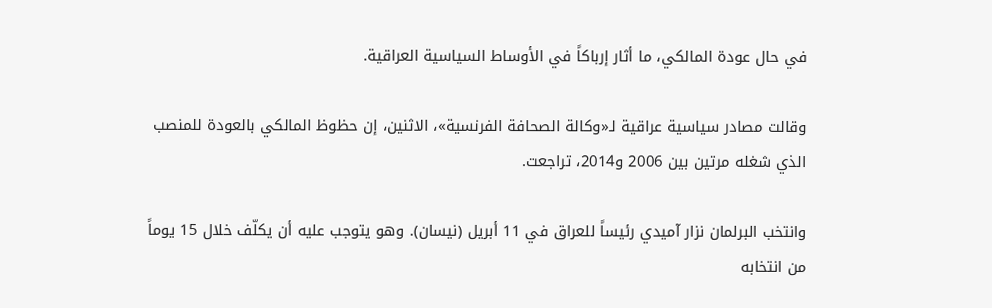في حال عودة المالكي، ما أثار إرباكاً في الأوساط السياسية العراقية.

وقالت مصادر سياسية عراقية لـ«وكالة الصحافة الفرنسية»، الاثنين، إن حظوظ المالكي بالعودة للمنصب الذي شغله مرتين بين 2006 و2014، تراجعت.

وانتخب البرلمان نزار آميدي رئيساً للعراق في 11 أبريل (نيسان). وهو يتوجب عليه أن يكلّف خلال 15 يوماً من انتخابه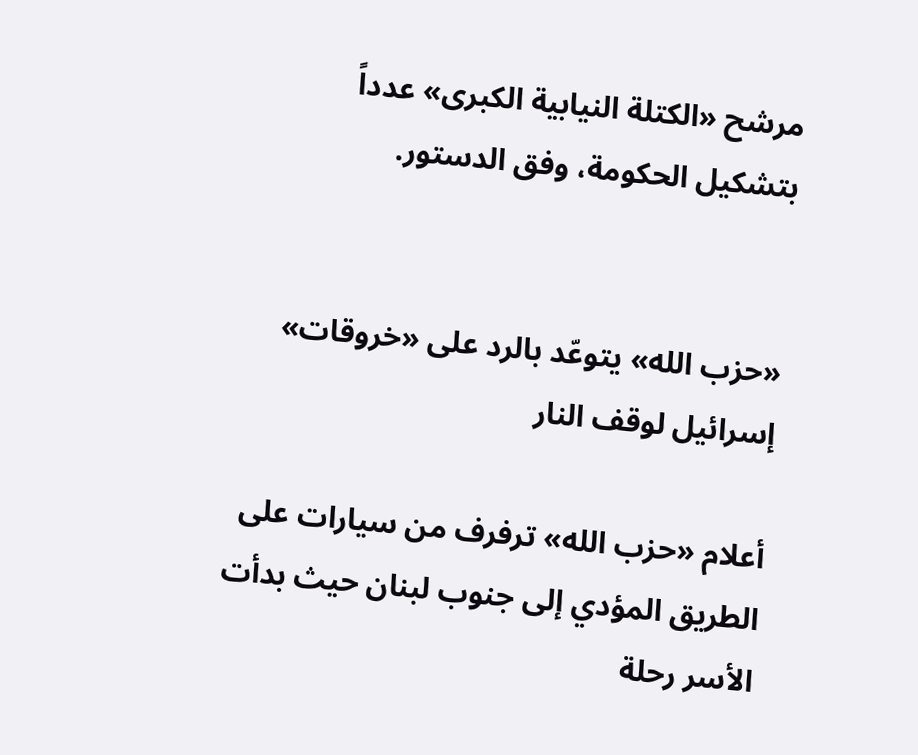مرشح «الكتلة النيابية الكبرى» عدداً بتشكيل الحكومة، وفق الدستور.


«حزب الله» يتوعّد بالرد على «خروقات» إسرائيل لوقف النار

أعلام «حزب الله» ترفرف من سيارات على الطريق المؤدي إلى جنوب لبنان حيث بدأت الأسر رحلة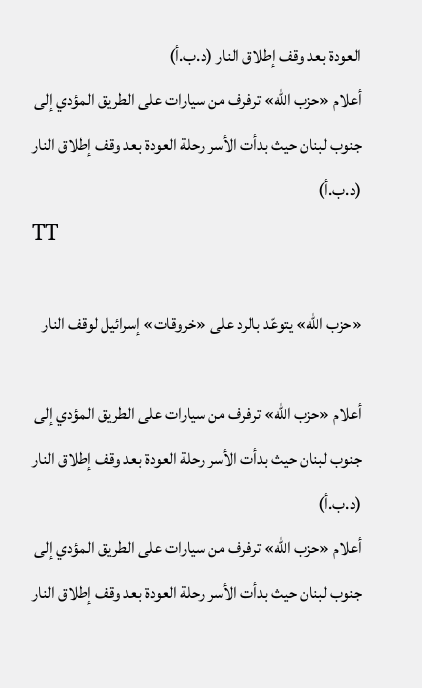العودة بعد وقف إطلاق النار (د.ب.أ)
أعلام «حزب الله» ترفرف من سيارات على الطريق المؤدي إلى جنوب لبنان حيث بدأت الأسر رحلة العودة بعد وقف إطلاق النار (د.ب.أ)
TT

«حزب الله» يتوعّد بالرد على «خروقات» إسرائيل لوقف النار

أعلام «حزب الله» ترفرف من سيارات على الطريق المؤدي إلى جنوب لبنان حيث بدأت الأسر رحلة العودة بعد وقف إطلاق النار (د.ب.أ)
أعلام «حزب الله» ترفرف من سيارات على الطريق المؤدي إلى جنوب لبنان حيث بدأت الأسر رحلة العودة بعد وقف إطلاق النار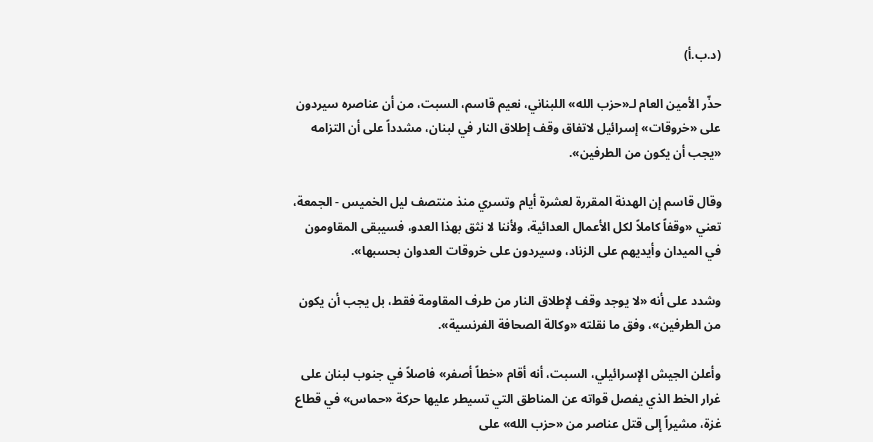(د.ب.أ)

حذّر الأمين العام لـ«حزب الله» اللبناني، نعيم قاسم، السبت، من أن عناصره سيردون على «خروقات» إسرائيل لاتفاق وقف إطلاق النار في لبنان، مشدداً على أن التزامه «يجب أن يكون من الطرفين».

وقال قاسم إن الهدنة المقررة لعشرة أيام وتسري منذ منتصف ليل الخميس - الجمعة، تعني «وقفاً كاملاً لكل الأعمال العدائية، ولأننا لا نثق بهذا العدو، فسيبقى المقاومون في الميدان وأيديهم على الزناد، وسيردون على خروقات العدوان بحسبها».

وشدد على أنه «لا يوجد وقف لإطلاق النار من طرف المقاومة فقط، بل يجب أن يكون من الطرفين»، وفق ما نقلته «وكالة الصحافة الفرنسية».

وأعلن الجيش الإسرائيلي، السبت، أنه أقام «خطاً أصفر» فاصلاً في جنوب لبنان على غرار الخط الذي يفصل قواته عن المناطق التي تسيطر عليها حركة «حماس» في قطاع غزة، مشيراً إلى قتل عناصر من «حزب الله» على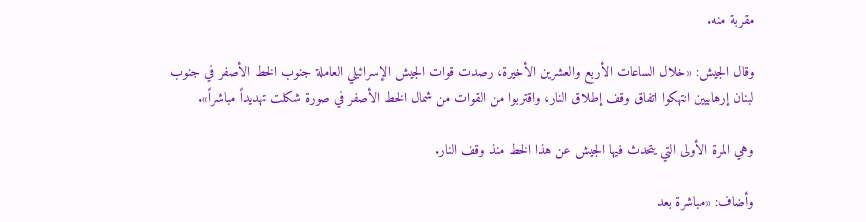مقربة منه.

وقال الجيش: «خلال الساعات الأربع والعشرين الأخيرة، رصدت قوات الجيش الإسرائيلي العاملة جنوب الخط الأصفر في جنوب لبنان إرهابيين انتهكوا اتفاق وقف إطلاق النار، واقتربوا من القوات من شمال الخط الأصفر في صورة شكلت تهديداً مباشراً».

وهي المرة الأولى التي يتحدث فيها الجيش عن هذا الخط منذ وقف النار.

وأضاف: «مباشرة بعد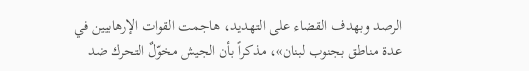الرصد وبهدف القضاء على التهديد، هاجمت القوات الإرهابيين في عدة مناطق بجنوب لبنان»، مذكراً بأن الجيش مخوّلٌ التحرك ضد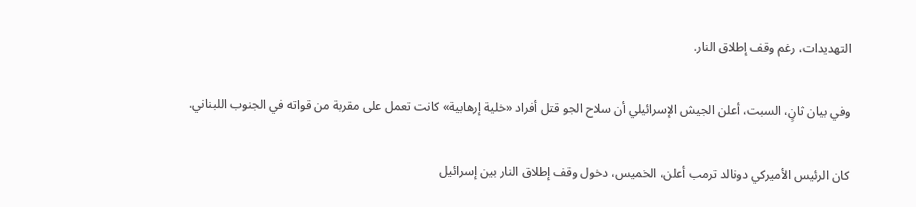التهديدات، رغم وقف إطلاق النار.

وفي بيان ثانٍ، السبت، أعلن الجيش الإسرائيلي أن سلاح الجو قتل أفراد «خلية إرهابية» كانت تعمل على مقربة من قواته في الجنوب اللبناني.

كان الرئيس الأميركي دونالد ترمب أعلن، الخميس، دخول وقف إطلاق النار بين إسرائيل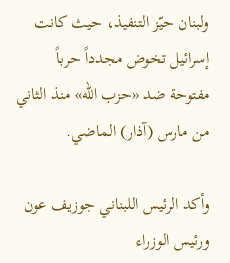ولبنان حيّز التنفيذ، حيث كانت إسرائيل تخوض مجدداً حرباً مفتوحة ضد «حزب الله» منذ الثاني من مارس (آذار) الماضي.

وأكد الرئيس اللبناني جوزيف عون ورئيس الوزراء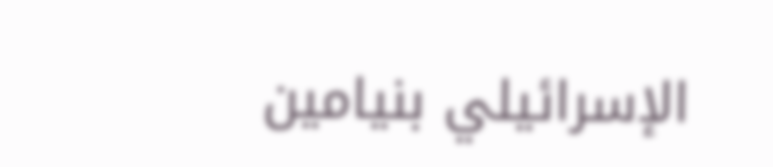الإسرائيلي بنيامين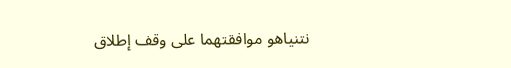نتنياهو موافقتهما على وقف إطلاق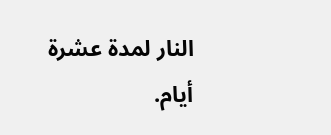النار لمدة عشرة أيام.